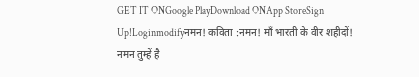GET IT ONGoogle PlayDownload ONApp StoreSign Up!Loginmodifyनमन! कविता :नमन! माँ भारती के वीर शहीदों! नमन तुम्हें है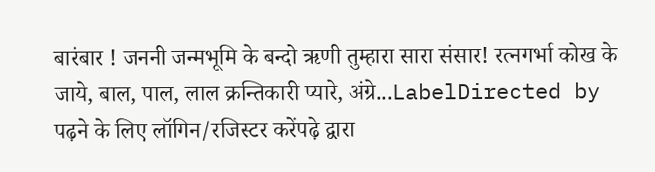बारंबार ! जननी जन्मभूमि के बन्दो ऋणी तुम्हारा सारा संसार! रत्नगर्भा कोख के जाये, बाल, पाल, लाल क्रन्तिकारी प्यारे, अंग्रे...LabelDirected by पढ़ने के लिए लॉगिन/रजिस्टर करेंपढ़े द्वारा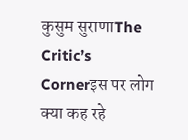कुसुम सुराणाThe Critic’s Cornerइस पर लोग क्या कह रहे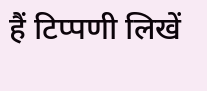हैं टिप्पणी लिखें